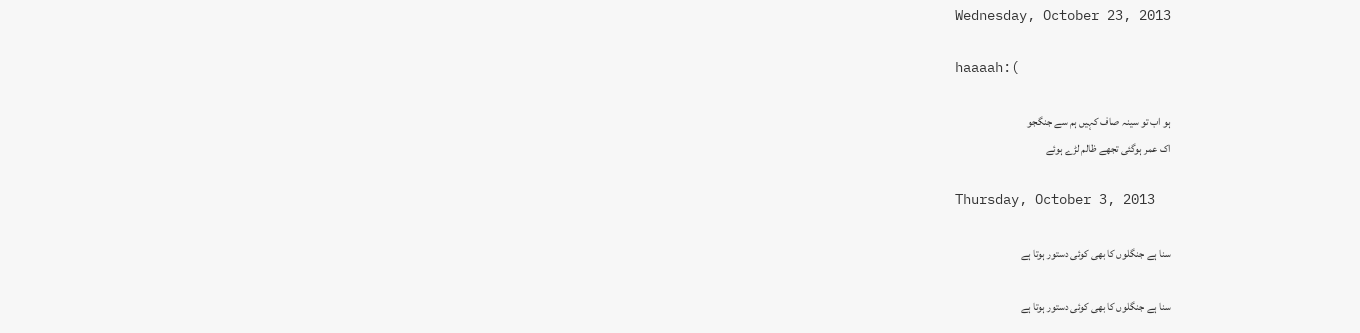Wednesday, October 23, 2013

haaaah:(

ہو اب تو سینہ صاف کہیں ہم سے جنگجو
اک عمر ہوگئی تجھے ظالم لڑے ہوئے

Thursday, October 3, 2013

سنا ہے جنگلوں کا بھی کوئی دستور ہوتا ہے

سنا ہے جنگلوں کا بھی کوئی دستور ہوتا ہے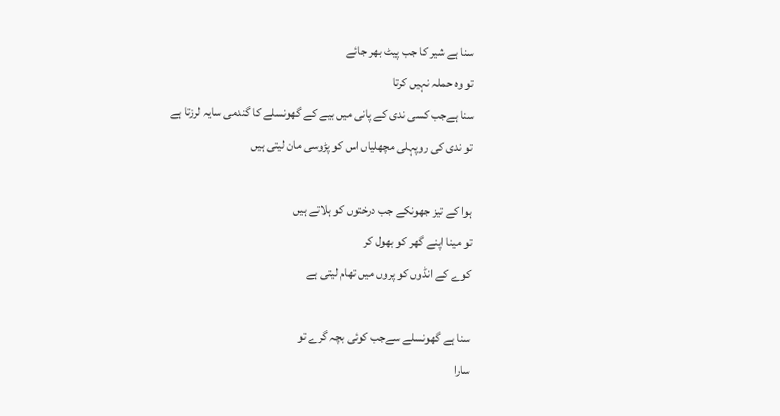سنا ہے شیر کا جب پیٹ بھر جائے
تو وہ حملہ نہیں کرتا
سنا ہےجب کسی ندی کے پانی میں بیے کے گھونسلے کا گندمی سایہ لرزتا ہے
تو ندی کی روپہلی مچھلیاں اس کو پڑوسی مان لیتی ہیں

ہوا کے تیز جھونکے جب درختوں کو ہلاتے ہیں
تو مینا اپنے گھر کو بھول کر
کوے کے انڈوں کو پروں میں تھام لیتی ہے

سنا ہے گھونسلے سےجب کوئی بچہ گرے تو
سارا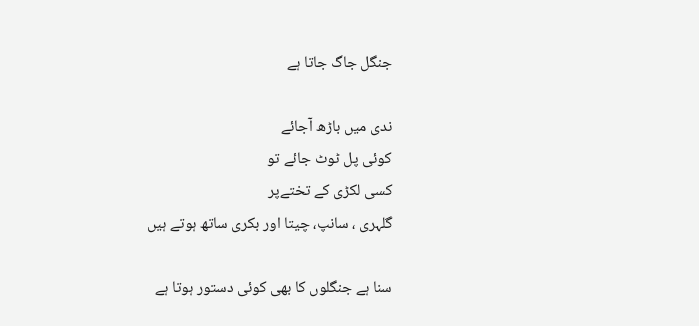جنگل جاگ جاتا ہے

ندی میں باڑھ آجائے
کوئی پل ٹوٹ جائے تو
کسی لکڑی کے تختےپر
گلہری ، سانپ، چیتا اور بکری ساتھ ہوتے ہیں

سنا ہے جنگلوں کا بھی کوئی دستور ہوتا ہے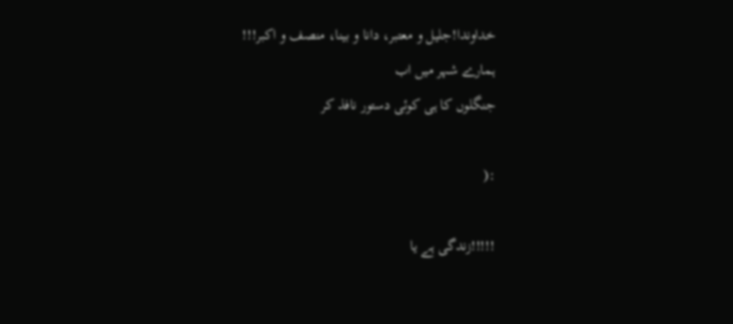خداوندا!جلیل و معتبر، دانا و بینا، منصف و اکبر!!!
ہمارے شہر میں اب
جنگلوں کا ہی کوئی دستور نافذ کر

:(

!!!!!زندگی ہے یا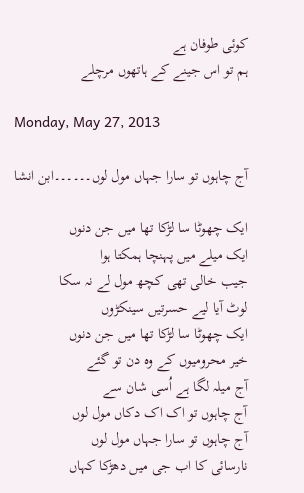کوئی طوفان ہے
ہم تو اس جینے کے ہاتھوں مرچلے

Monday, May 27, 2013

آج چاہوں تو سارا جہاں مول لوں۔۔۔۔۔۔ابن انشا

ایک چھوٹا سا لڑکا تھا میں جن دنوں
ایک میلے میں پہنچا ہمکتا ہوا
جیب خالی تھی کچھ مول لے نہ سکا
لوٹ آیا لیے حسرتیں سینکڑوں
ایک چھوٹا سا لڑکا تھا میں جن دنوں
خیر محرومیوں کے وہ دن تو گئے
آج میلہ لگا ہے اُسی شان سے
آج چاہوں تو اک اک دکاں مول لوں
آج چاہوں تو سارا جہاں مول لوں
نارسائی کا اب جی میں دھڑکا کہاں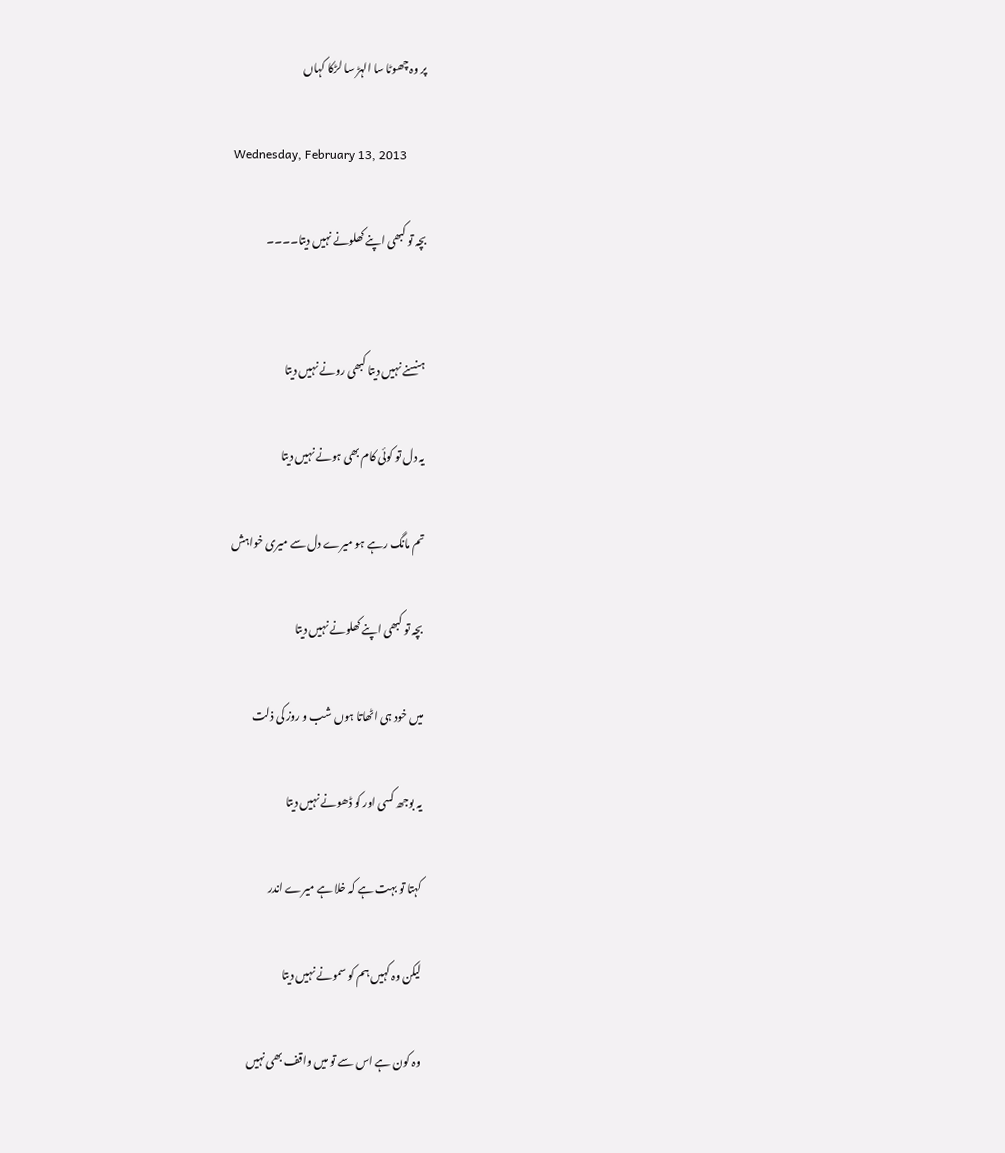پر وہ چھوٹا سا الہڑ سا لڑکا کہاں

Wednesday, February 13, 2013

بچہ تو کبھی اپنے کھلونے نہیں دیتا۔۔۔۔


ہنسنے نہیں دیتا کبھی رونے نہیں دیتا

یہ دل تو کوئی کام بھی ہونے نہیں دیتا

تم مانگ رہے ہو میرے دل سے میری خواہش

بچہ تو کبھی اپنے کھلونے نہیں دیتا

میں خود ہی اٹھاتا ہوں شب و روز کی ذلت

یہ بوجھ کسی اور کو ڈھونے نہیں دیتا

کہتا تو بہت ہے کہ خلا ہے میرے اندر

لیکن وہ کہیں ہم کو سمونے نہیں دیتا

وہ کون ہے اس سے تو میں واقف بھی نہیں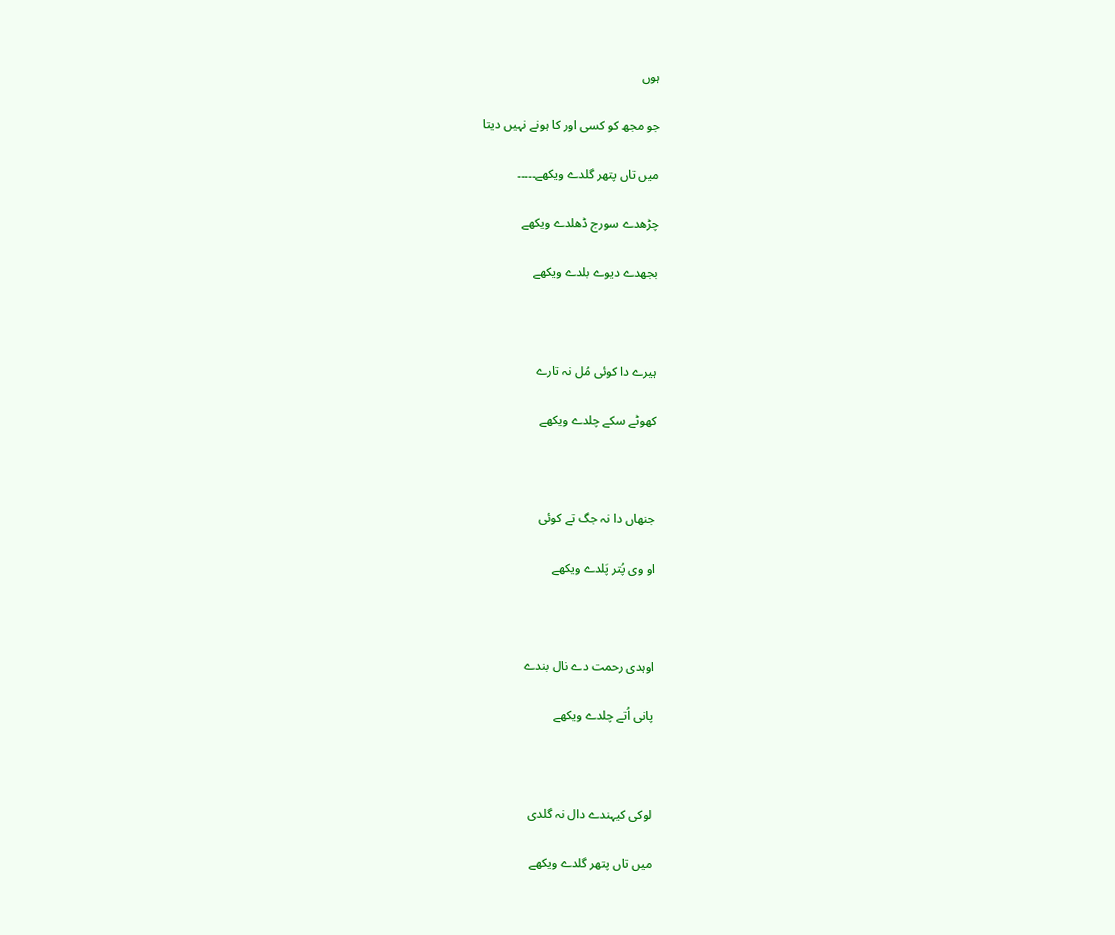ہوں

جو مجھ کو کسی اور کا ہونے نہیں دیتا

میں تاں پتھر گلدے ویکھے۔۔۔۔۔

چڑھدے سورج ڈھلدے ویکھے

بجھدے دیوے بلدے ویکھے



ہیرے دا کوئی مُل نہ تارے

کھوٹے سکے چلدے ویکھے



جنھاں دا نہ جگ تے کوئی

او وی پُتر پَلدے ویکھے



اوہدی رحمت دے نال بندے

پانی اُتے چلدے ویکھے



لوکی کیہندے دال نہ گلدی

میں تاں پتھر گلدے ویکھے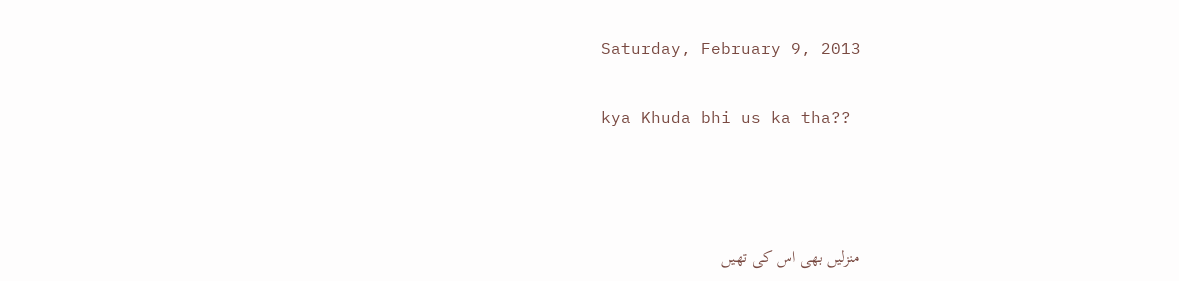Saturday, February 9, 2013

kya Khuda bhi us ka tha??



منزلیں بھی اس کی تھیں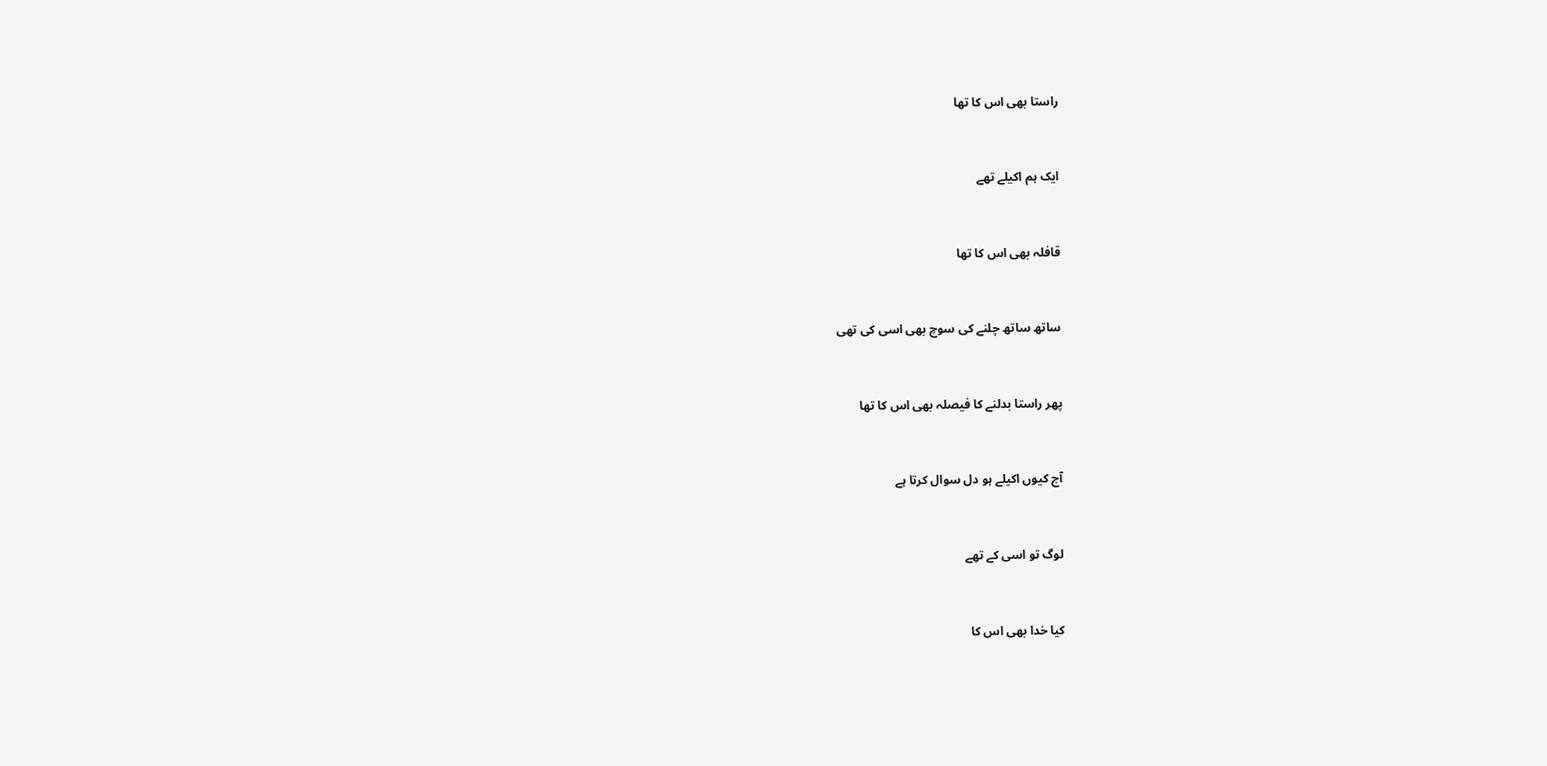راستا بھی اس کا تھا


ایک ہم اکیلے تھے


قافلہ بھی اس کا تھا


ساتھ ساتھ چلنے کی سوچ بھی اسی کی تھی


پھر راستا بدلنے کا فیصلہ بھی اس کا تھا


آج کیوں اکیلے ہو دل سوال کرتا ہے


لوگ تو اسی کے تھے


کیا خدا بھی اس کا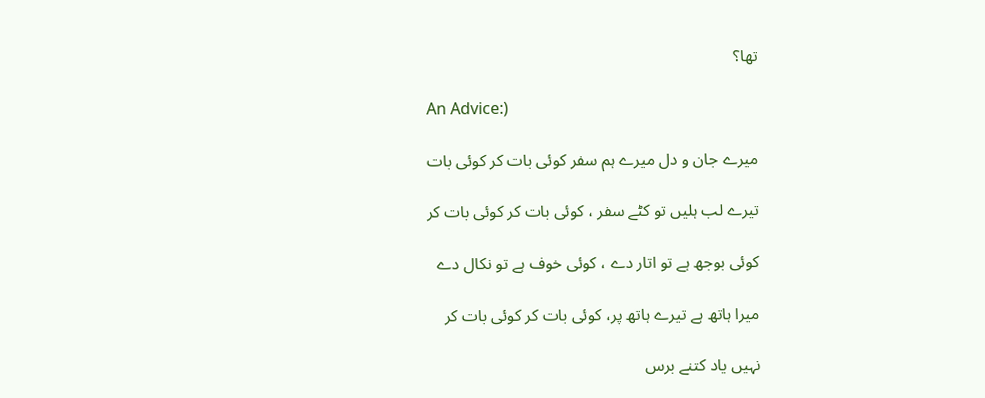تھا؟

An Advice:)

میرے جان و دل میرے ہم سفر کوئی بات کر کوئی بات

تیرے لب ہلیں تو کٹے سفر ، کوئی بات کر کوئی بات کر

کوئی بوجھ ہے تو اتار دے ، کوئی خوف ہے تو نکال دے

میرا ہاتھ ہے تیرے ہاتھ پر، کوئی بات کر کوئی بات کر

نہیں یاد کتنے برس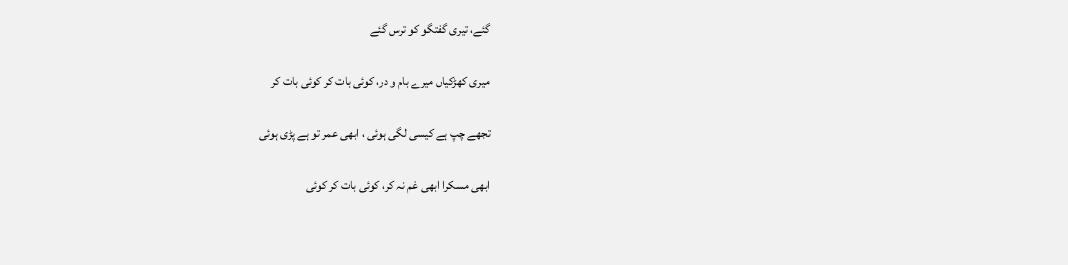گئے، تیری گفتگو کو ترس گئے

میری کھڑکیاں میرے بام و در، کوئی بات کر کوئی بات کر

تجھے چپ ہے کیسی لگی ہوئی ، ابھی عمر تو ہے پڑی ہوئی

ابھی مسکرا ابھی غم نہ کر، کوئی بات کر کوئی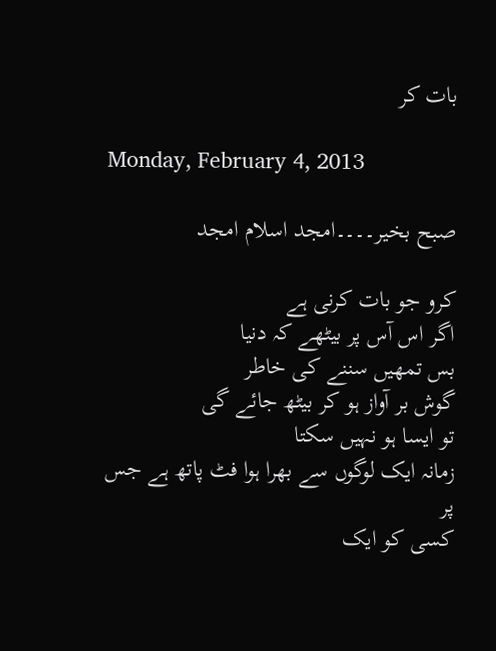بات کر

Monday, February 4, 2013

صبح بخیر۔۔۔۔امجد اسلام امجد

کرو جو بات کرنی ہے
اگر اس آس پر بیٹھے کہ دنیا
بس تمھیں سننے کی خاطر
گوش بر آواز ہو کر بیٹھ جائے گی
تو ایسا ہو نہیں سکتا
زمانہ ایک لوگوں سے بھرا ہوا فٹ پاتھ ہے جس پر
کسی کو ایک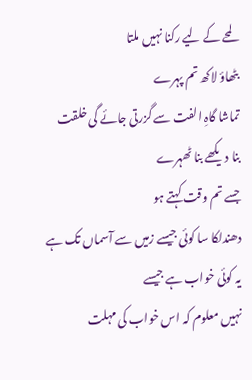لمحے کے لیے رکنا نہیں ملتا
بٹھاؤ لاکھ تم پہرے
تماشا گاہِ الفت سے گزرتی جائے گی خلقت
بنا دیکھے بنا ٹھہرے
جسے تم وقت کہتے ہو
دھندلکا سا کوئی جیسے زمیں سے آسماں تک ہے
یہ کوئی خواب ہے جیسے
نہیں معلوم کہ اس خواب کی مہلت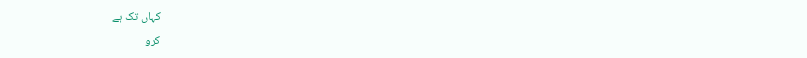کہاں تک ہے
کرو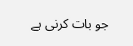جو بات کرنی ہے